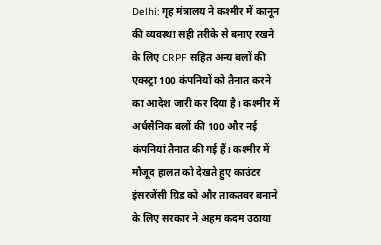Delhi: गृह मंत्रालय ने कश्मीर में कानून की व्यवस्था सही तरीके से बनाए रखने के लिए CRPF सहित अन्य बलों की एक्स्ट्रा 100 कंपनियों को तैनात करने का आदेश जारी कर दिया है। कश्मीर में अर्धसैनिक बलों की 100 और नई कंपनियां तैनात की गई हैं। कश्मीर में मौजूद हालत को देखते हुए काउंटर इंसरजेंसी ग्रिड को और ताकतवर बनाने के लिए सरकार ने अहम कदम उठाया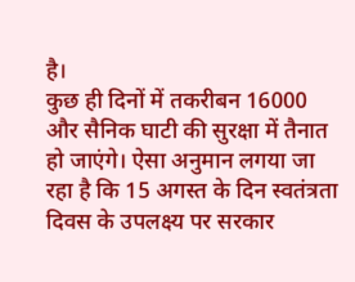है।
कुछ ही दिनों में तकरीबन 16000 और सैनिक घाटी की सुरक्षा में तैनात हो जाएंगे। ऐसा अनुमान लगया जा रहा है कि 15 अगस्त के दिन स्वतंत्रता दिवस के उपलक्ष्य पर सरकार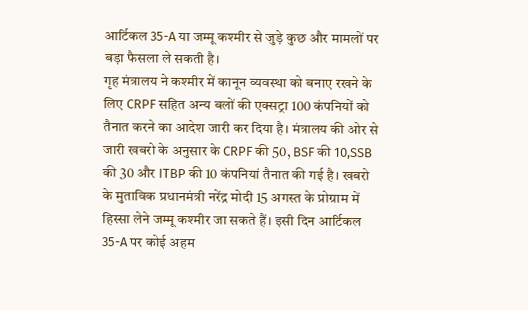आर्टिकल 35-A या जम्मू कश्मीर से जुड़े कुछ और मामलों पर बड़ा फैसला ले सकती है।
गृह मंत्रालय ने कश्मीर में कानून व्यवस्था को बनाए रखने के लिए CRPF सहित अन्य बलों की एक्सट्रा 100 कंपनियों को तैनात करने का आदेश जारी कर दिया है। मंत्रालय की ओर से जारी खबरो के अनुसार के CRPF की 50, BSF की 10,SSB की 30 और ITBP की 10 कंपनियां तैनात की गई है। खबरो के मुताविक प्रधानमंत्री नरेंद्र मोदी 15 अगस्त के प्रोग्राम में हिस्सा लेने जम्मू कश्मीर जा सकते हैं। इसी दिन आर्टिकल 35-A पर कोई अहम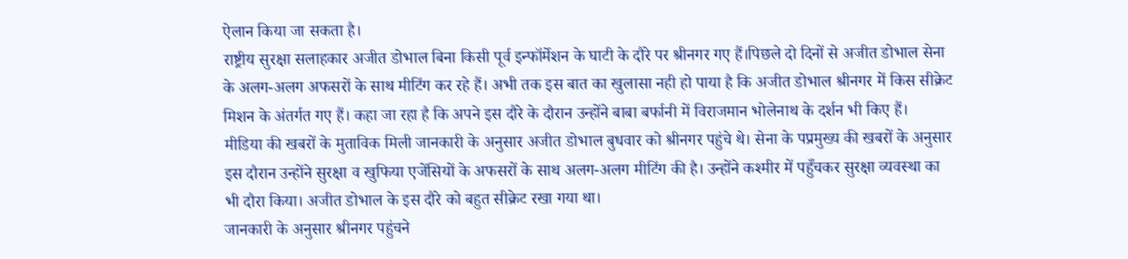ऐलान किया जा सकता है।
राष्ट्रीय सुरक्षा सलाहकार अजीत डोभाल बिना किसी पूर्व इन्फॉर्मेशन के घाटी के दौरे पर श्रीनगर गए हैं।पिछले दो दिनों से अजीत डोभाल सेना के अलग-अलग अफसरों के साथ मीटिंग कर रहे हैं। अभी तक इस बात का खुलासा नही हो पाया है कि अजीत डोभाल श्रीनगर में किस सीक्रेट मिशन के अंतर्गत गए हैं। कहा जा रहा है कि अपने इस दौरे के दौरान उन्होंने बाबा बर्फानी में विराजमान भोलेनाथ के दर्शन भी किए हैं।
मीडिया की खबरों के मुताविक मिली जानकारी के अनुसार अजीत डोभाल बुधवार को श्रीनगर पहुंचे थे। सेना के पप्रमुख्य की खबरों के अनुसार इस दौरान उन्होंने सुरक्षा व खुफिया एजेंसियों के अफसरों के साथ अलग-अलग मीटिंग की है। उन्होंने कश्मीर में पहुँचकर सुरक्षा व्यवस्था का भी दौरा किया। अजीत डोभाल के इस दौरे को बहुत सीक्रेट रखा गया था।
जानकारी के अनुसार श्रीनगर पहुंचने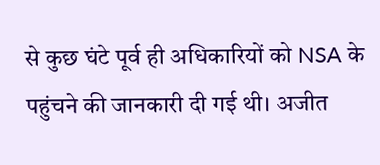से कुछ घंटे पूर्व ही अधिकारियों को NSA के पहुंचने की जानकारी दी गई थी। अजीत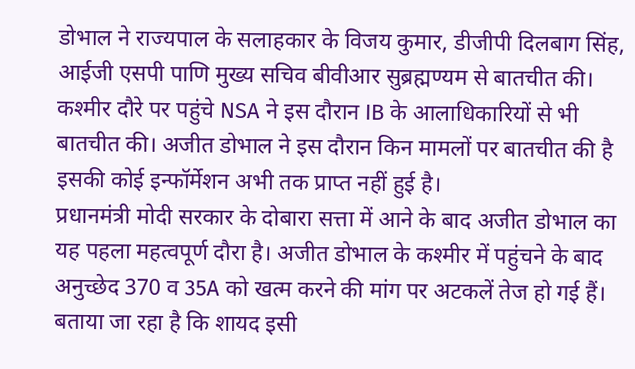डोभाल ने राज्यपाल के सलाहकार के विजय कुमार, डीजीपी दिलबाग सिंह, आईजी एसपी पाणि मुख्य सचिव बीवीआर सुब्रह्मण्यम से बातचीत की। कश्मीर दौरे पर पहुंचे NSA ने इस दौरान IB के आलाधिकारियों से भी बातचीत की। अजीत डोभाल ने इस दौरान किन मामलों पर बातचीत की है इसकी कोई इन्फॉर्मेशन अभी तक प्राप्त नहीं हुई है।
प्रधानमंत्री मोदी सरकार के दोबारा सत्ता में आने के बाद अजीत डोभाल का यह पहला महत्वपूर्ण दौरा है। अजीत डोभाल के कश्मीर में पहुंचने के बाद अनुच्छेद 370 व 35A को खत्म करने की मांग पर अटकलें तेज हो गई हैं। बताया जा रहा है कि शायद इसी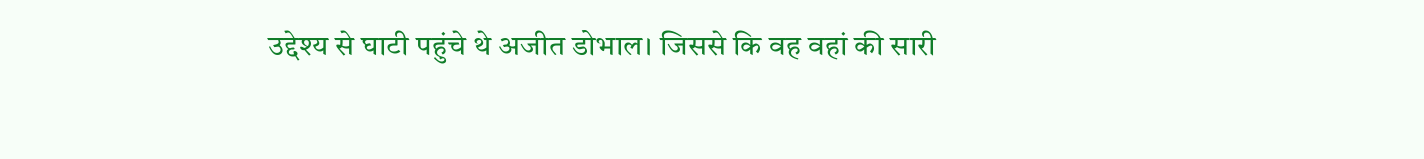उद्देश्य से घाटी पहुंचे थे अजीत डोभाल। जिससे कि वह वहां की सारी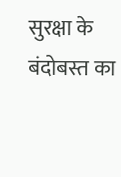सुरक्षा के बंदोबस्त का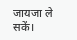जायजा ले सकें।